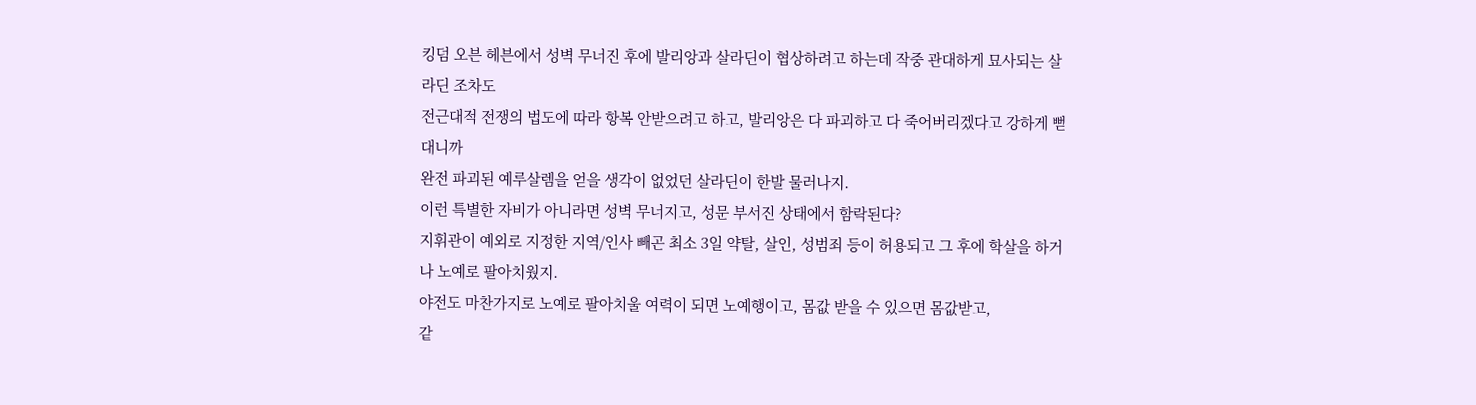킹덤 오븐 헤븐에서 성벽 무너진 후에 발리앙과 살라딘이 협상하려고 하는데 작중 관대하게 묘사되는 살라딘 조차도
전근대적 전쟁의 법도에 따라 항복 안받으려고 하고, 발리앙은 다 파괴하고 다 죽어버리겠다고 강하게 뻗대니까
완전 파괴된 예루살렘을 얻을 생각이 없었던 살라딘이 한발 물러나지.
이런 특별한 자비가 아니라면 성벽 무너지고, 성문 부서진 상태에서 함락된다?
지휘관이 예외로 지정한 지역/인사 빼곤 최소 3일 약탈, 살인, 성범죄 등이 허용되고 그 후에 학살을 하거나 노예로 팔아치웠지.
야전도 마찬가지로 노예로 팔아치울 여력이 되면 노예행이고, 몸값 받을 수 있으면 몸값받고,
같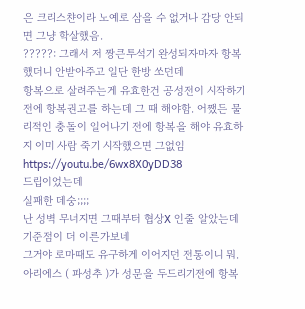은 크리스챤이라 노예로 삼을 수 없거나 감당 안되면 그냥 학살했음.
?????: 그래서 저 짱큰투석기 완성되자마자 항복했더니 안받아주고 일단 한방 쏘던데
항복으로 살려주는게 유효한건 공성전이 시작하기 전에 항복권고를 하는데 그 때 해야함. 어쨌든 물리적인 충돌이 일어나기 전에 항복을 해야 유효하지 이미 사람 죽기 시작했으면 그없임
https://youtu.be/6wx8X0yDD38
드립이었는데
실패한 데숭;;;;
난 성벽 무너지면 그때부터 협상X 인줄 알았는데 기준점이 더 이른가보네
그거야 로마때도 유구하게 이어지던 전통이니 뭐. 아리에스 ( 파성추 )가 성문을 두드리기전에 항복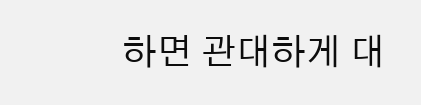하면 관대하게 대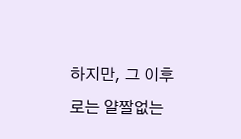하지만, 그 이후로는 얄짤없는